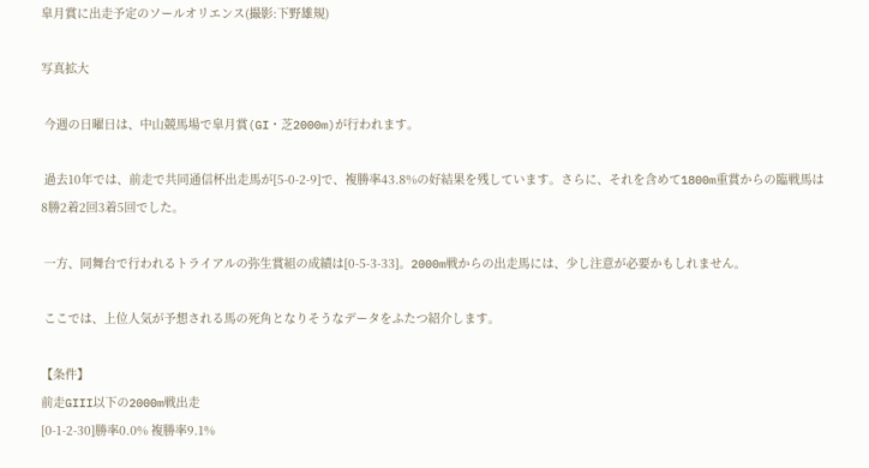皐月賞に出走予定のソールオリエンス(撮影:下野雄規)

写真拡大

 今週の日曜日は、中山競馬場で皐月賞(GI・芝2000m)が行われます。

 過去10年では、前走で共同通信杯出走馬が[5-0-2-9]で、複勝率43.8%の好結果を残しています。さらに、それを含めて1800m重賞からの臨戦馬は8勝2着2回3着5回でした。

 一方、同舞台で行われるトライアルの弥生賞組の成績は[0-5-3-33]。2000m戦からの出走馬には、少し注意が必要かもしれません。

 ここでは、上位人気が予想される馬の死角となりそうなデータをふたつ紹介します。

【条件】
前走GIII以下の2000m戦出走
[0-1-2-30]勝率0.0% 複勝率9.1%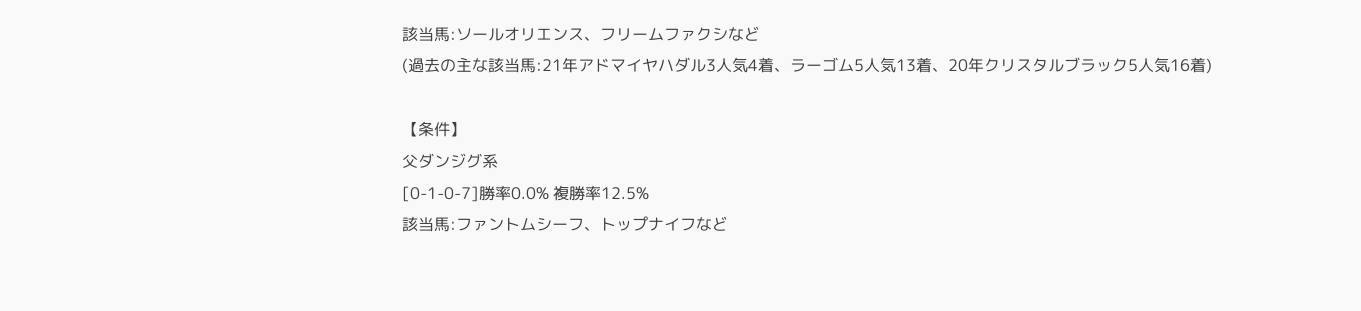該当馬:ソールオリエンス、フリームファクシなど
(過去の主な該当馬:21年アドマイヤハダル3人気4着、ラーゴム5人気13着、20年クリスタルブラック5人気16着)

【条件】
父ダンジグ系
[0-1-0-7]勝率0.0% 複勝率12.5%
該当馬:ファントムシーフ、トップナイフなど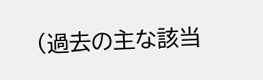(過去の主な該当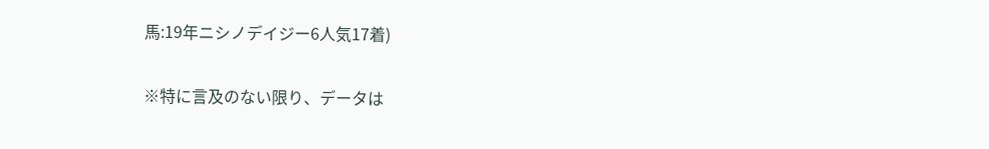馬:19年ニシノデイジー6人気17着)

※特に言及のない限り、データは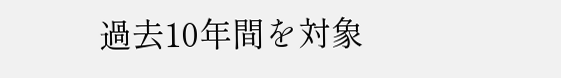過去10年間を対象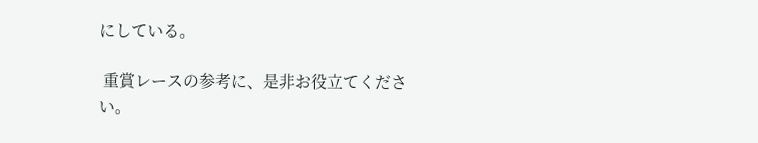にしている。

 重賞レースの参考に、是非お役立てください。